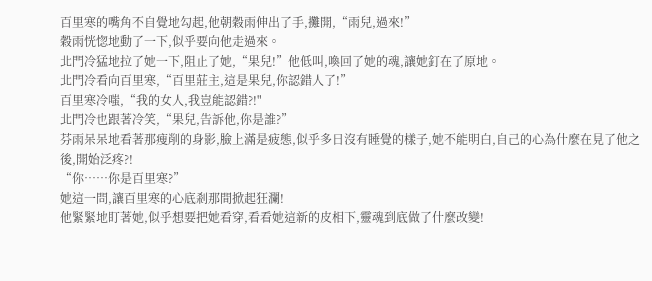百里寒的嘴角不自覺地勾起,他朝穀雨伸出了手,攤開,“雨兒,過來!”
穀雨恍惚地動了一下,似乎要向他走過來。
北門冷猛地拉了她一下,阻止了她,“果兒!”他低叫,喚回了她的魂,讓她釘在了原地。
北門冷看向百里寒,“百里莊主,這是果兒,你認錯人了!”
百里寒冷嗤,“我的女人,我豈能認錯?!"
北門冷也跟著冷笑,“果兒,告訴他,你是誰?”
芬雨呆呆地看著那瘦削的身影,臉上滿是疲態,似乎多日沒有睡覺的樣子,她不能明白,自己的心為什麼在見了他之後,開始泛疼?!
“你……你是百里寒?”
她這一問,讓百里寒的心底剎那間掀起狂瀾!
他緊緊地盯著她,似乎想要把她看穿,看看她這新的皮相下,靈魂到底做了什麼改變!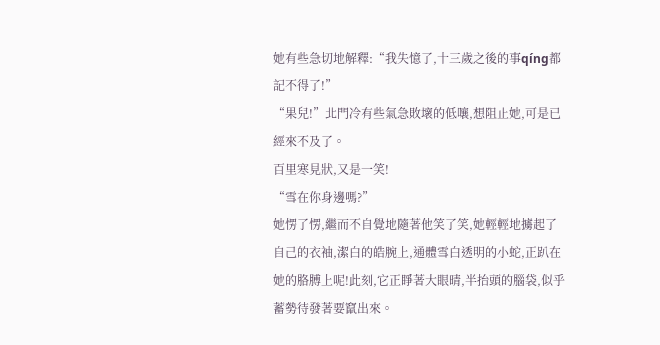她有些急切地解釋:“我失憶了,十三歲之後的事qíng都記不得了!”
“果兒!”北門冷有些氣急敗壞的低嚷,想阻止她,可是已經來不及了。
百里寒見狀,又是一笑!
“雪在你身邊嗎?”
她愣了愣,繼而不自覺地隨著他笑了笑,她輕輕地擄起了自己的衣袖,潔白的皓腕上,通體雪白透明的小蛇,正趴在她的胳膊上呢!此刻,它正睜著大眼晴,半抬頭的腦袋,似乎蓄勢待發著要竄出來。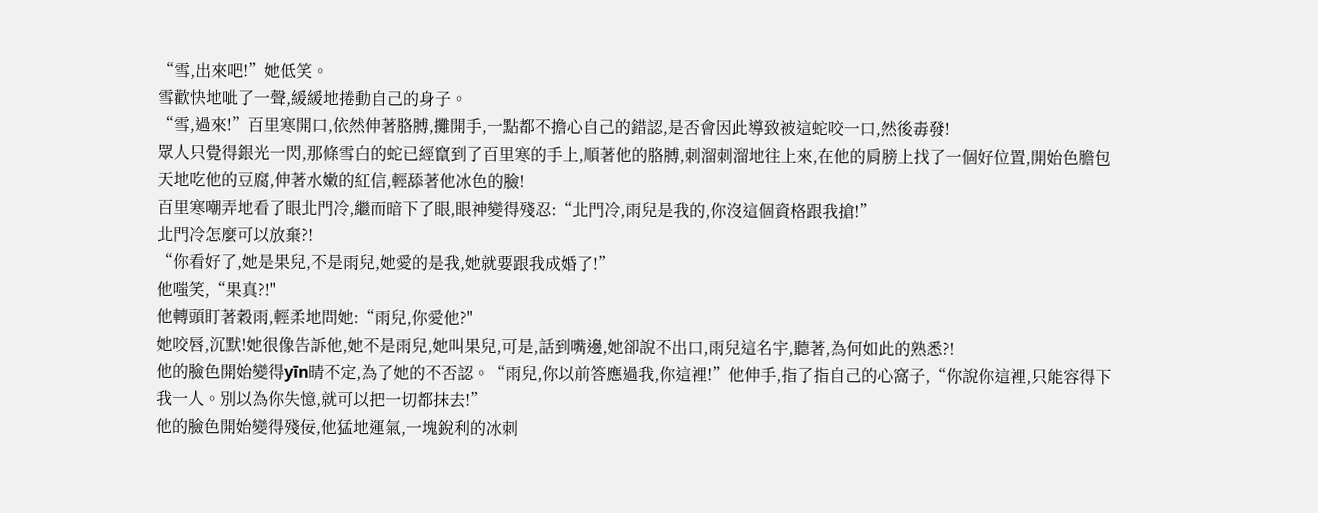“雪,出來吧!”她低笑。
雪歡快地呲了一聲,緩緩地捲動自己的身子。
“雪,過來!”百里寒開口,依然伸著胳膊,攤開手,一點都不擔心自己的錯認,是否會因此導致被這蛇咬一口,然後毒發!
眾人只覺得銀光一閃,那條雪白的蛇已經竄到了百里寒的手上,順著他的胳膊,刺溜刺溜地往上來,在他的肩膀上找了一個好位置,開始色膽包天地吃他的豆腐,伸著水嫩的紅信,輕舔著他冰色的臉!
百里寒嘲弄地看了眼北門冷,繼而暗下了眼,眼神變得殘忍:“北門冷,雨兒是我的,你沒這個資格跟我搶!”
北門冷怎麼可以放棄?!
“你看好了,她是果兒,不是雨兒,她愛的是我,她就要跟我成婚了!”
他嗤笑,“果真?!"
他轉頭盯著穀雨,輕柔地問她:“雨兒,你愛他?"
她咬唇,沉默!她很像告訴他,她不是雨兒,她叫果兒,可是,話到嘴邊,她卻說不出口,雨兒這名宇,聽著,為何如此的熟悉?!
他的臉色開始變得yīn晴不定,為了她的不否認。“雨兒,你以前答應過我,你這裡!”他伸手,指了指自己的心窩子,“你說你這裡,只能容得下我一人。別以為你失憶,就可以把一切都抹去!”
他的臉色開始變得殘佞,他猛地運氣,一塊銳利的冰刺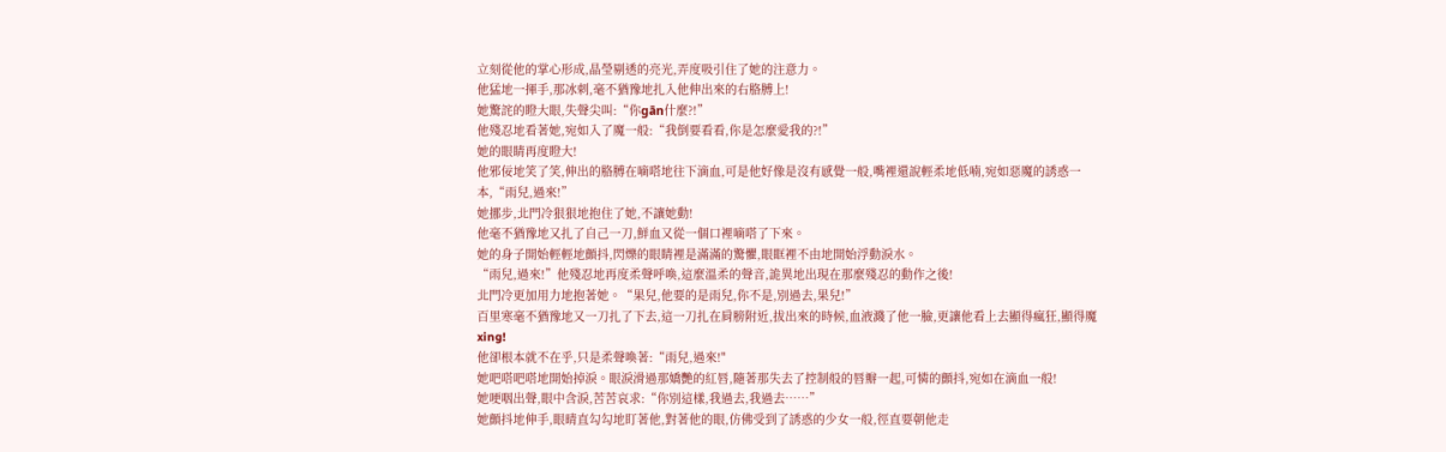立刻從他的掌心形成,晶瑩剔透的亮光,弄度吸引住了她的注意力。
他猛地一揮手,那冰刺,毫不猶豫地扎入他伸出來的右胳膊上!
她驚詫的瞪大眼,失聲尖叫:“你gān什麼?!”
他殘忍地看著她,宛如入了魔一般:“我倒要看看,你是怎麼愛我的?!”
她的眼睛再度瞪大!
他邪佞地笑了笑,伸出的胳膊在嘀嗒地往下滴血,可是他好像是沒有感覺一般,嘴裡還說輕柔地低喃,宛如惡魔的誘惑一本,“雨兒,過來!”
她挪步,北門冷狠狠地抱住了她,不讓她動!
他毫不猶豫地又扎了自己一刀,鮮血又從一個口裡嘀嗒了下來。
她的身子開始輕輕地顫抖,閃爍的眼睛裡是滿滿的驚懼,眼眶裡不由地開始浮動淚水。
“雨兒,過來!”他殘忍地再度柔聲呼喚,這麼溫柔的聲音,詭異地出現在那麼殘忍的動作之後!
北門冷更加用力地抱著她。“果兒,他要的是雨兒,你不是,別過去,果兒!”
百里寒毫不猶豫地又一刀扎了下去,這一刀扎在肩膀附近,拔出來的時候,血液濺了他一臉,更讓他看上去顯得瘋狂,顯得魔xing!
他卻根本就不在乎,只是柔聲喚著:“雨兒,過來!"
她吧嗒吧嗒地開始掉淚。眼淚滑過那嬌艷的紅唇,隨著那失去了控制般的唇瓣一起,可憐的顫抖,宛如在滴血一般!
她哽咽出聲,眼中含淚,苦苦哀求:“你別這樣,我過去,我過去……”
她顫抖地伸手,眼晴直勾勾地盯著他,對著他的眼,仿佛受到了誘惑的少女一般,徑直要朝他走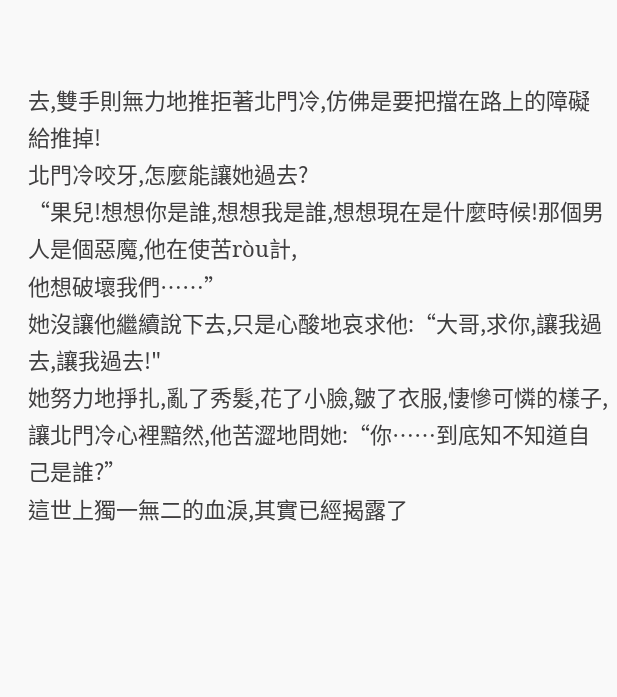去,雙手則無力地推拒著北門冷,仿佛是要把擋在路上的障礙給推掉!
北門冷咬牙,怎麼能讓她過去?
“果兒!想想你是誰,想想我是誰,想想現在是什麼時候!那個男人是個惡魔,他在使苦ròu計,
他想破壞我們……”
她沒讓他繼續說下去,只是心酸地哀求他:“大哥,求你,讓我過去,讓我過去!"
她努力地掙扎,亂了秀髮,花了小臉,皺了衣服,悽慘可憐的樣子,讓北門冷心裡黯然,他苦澀地問她:“你……到底知不知道自己是誰?”
這世上獨一無二的血淚,其實已經揭露了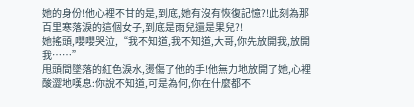她的身份!他心裡不甘的是,到底,她有沒有恢復記憶?!此刻為那百里寒落淚的這個女子,到底是雨兒還是果兒?!
她搖頭,嚶嚶哭泣,“我不知道,我不知道,大哥,你先放開我,放開我……”
甩頭間墜落的紅色淚水,燙傷了他的手!他無力地放開了她,心裡酸澀地嘆息:你說不知道,可是為何,你在什麼都不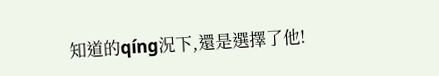知道的qíng況下,還是選擇了他!